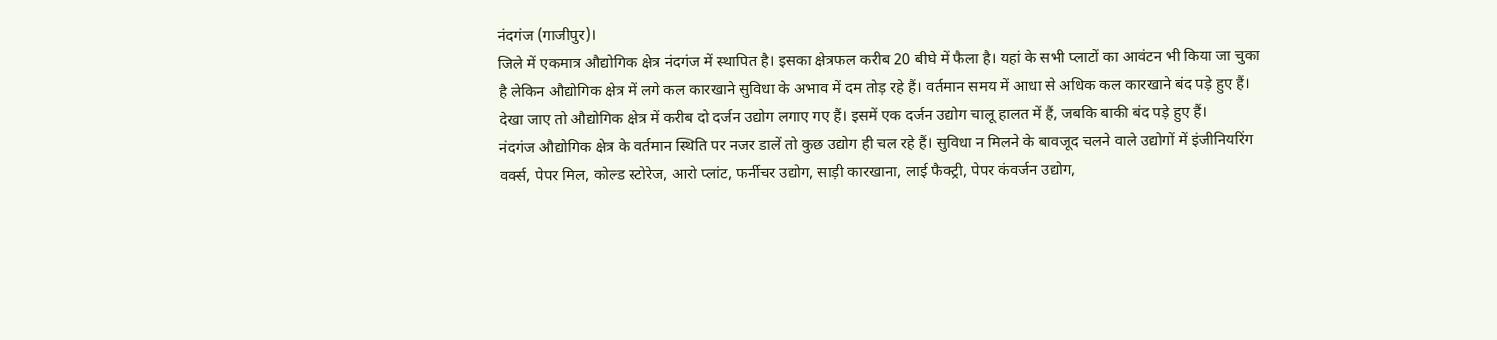नंदगंज (गाजीपुर)।
जिले में एकमात्र औद्योगिक क्षेत्र नंदगंज में स्थापित है। इसका क्षेत्रफल करीब 20 बीघे में फैला है। यहां के सभी प्लाटों का आवंटन भी किया जा चुका है लेकिन औद्योगिक क्षेत्र में लगे कल कारखाने सुविधा के अभाव में दम तोड़ रहे हैं। वर्तमान समय में आधा से अधिक कल कारखाने बंद पड़े हुए हैं। देखा जाए तो औद्योगिक क्षेत्र में करीब दो दर्जन उद्योग लगाए गए हैं। इसमें एक दर्जन उद्योग चालू हालत में हैं, जबकि बाकी बंद पड़े हुए हैं।
नंदगंज औद्योगिक क्षेत्र के वर्तमान स्थिति पर नजर डालें तो कुछ उद्योग ही चल रहे हैं। सुविधा न मिलने के बावजूद चलने वाले उद्योगों में इंजीनियरिंग वर्क्स, पेपर मिल, कोल्ड स्टोरेज, आरो प्लांट, फर्नीचर उद्योग, साड़ी कारखाना, लाई फैक्ट्री, पेपर कंवर्जन उद्योग,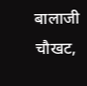बालाजी चौखट,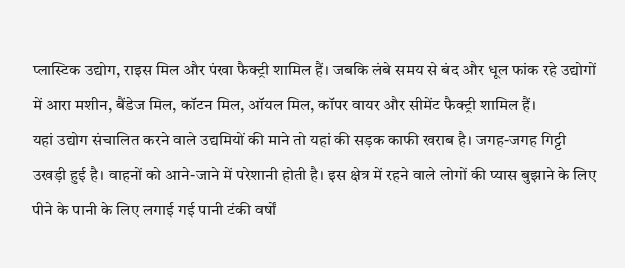प्लास्टिक उद्योग, राइस मिल और पंखा फैक्ट्री शामिल हैं। जबकि लंबे समय से बंद और धूल फांक रहे उद्योगों में आरा मशीन, बैंडेज मिल, कॉटन मिल, ऑयल मिल, कॉपर वायर और सीमेंट फैक्ट्री शामिल हैं।
यहां उद्योग संचालित करने वाले उद्यमियों की माने तो यहां की सड़क काफी खराब है। जगह-जगह गिट्टी उखड़ी हुई है। वाहनों को आने-जाने में परेशानी होती है। इस क्षेत्र में रहने वाले लोगों की प्यास बुझाने के लिए पीने के पानी के लिए लगाई गई पानी टंकी वर्षों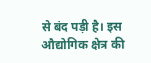से बंद पड़ी है। इस औद्योगिक क्षेत्र की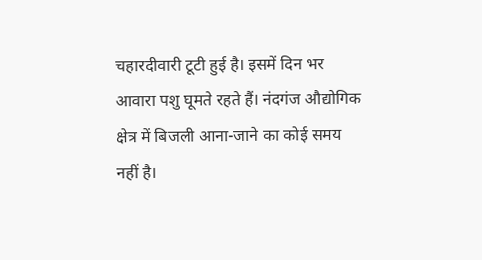चहारदीवारी टूटी हुई है। इसमें दिन भर आवारा पशु घूमते रहते हैं। नंदगंज औद्योगिक क्षेत्र में बिजली आना-जाने का कोई समय नहीं है।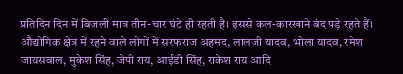प्रतिदिन दिन में बिजली मात्र तीन-चार घंटे ही रहती है। इससे कल-कारखाने बंद पड़े रहते हैं। औद्योगिक क्षेत्र में रहने वाले लोगों में सरफराज अहमद, लालजी यादव, भोला यादव, रमेश जायसवाल, मुकेश सिंह, जेपी राय, आईडी सिंह, राकेश राय आदि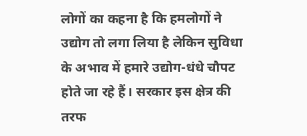लोगों का कहना है कि हमलोगों ने उद्योग तो लगा लिया है लेकिन सुविधा के अभाव में हमारे उद्योग-धंधे चौपट होते जा रहे हैं। सरकार इस क्षेत्र की तरफ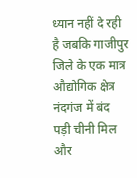ध्यान नहीं दे रही है जबकि गाजीपुर जिले के एक मात्र औद्योगिक क्षेत्र नंदगंज में बंद पड़ी चीनी मिल और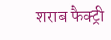शराब फैक्ट्री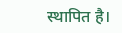स्थापित है।